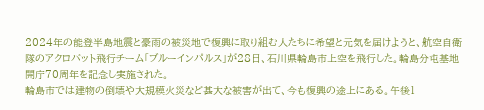2024年の能登半島地震と豪雨の被災地で復興に取り組む人たちに希望と元気を届けようと、航空自衛隊のアクロバット飛行チーム「ブルーインパルス」が28日、石川県輪島市上空を飛行した。輪島分屯基地開庁70周年を記念し実施された。
輪島市では建物の倒壊や大規模火災など甚大な被害が出て、今も復興の途上にある。午後1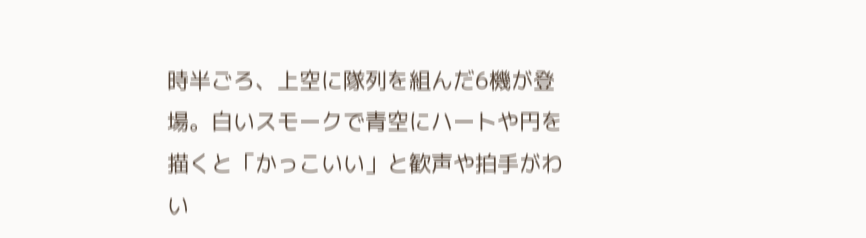時半ごろ、上空に隊列を組んだ6機が登場。白いスモークで青空にハートや円を描くと「かっこいい」と歓声や拍手がわい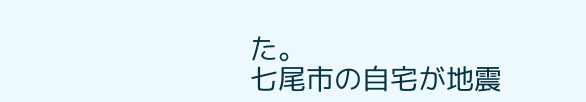た。
七尾市の自宅が地震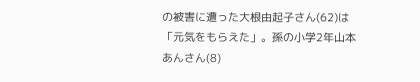の被害に遭った大根由起子さん(62)は「元気をもらえた」。孫の小学2年山本あんさん(8)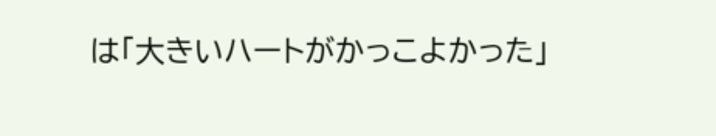は「大きいハートがかっこよかった」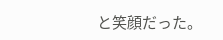と笑顔だった。